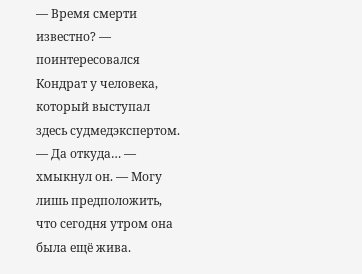— Время смерти известно? — поинтересовался Кондрат у человека, который выступал здесь судмедэкспертом.
— Да откуда… — хмыкнул он. — Могу лишь предположить, что сегодня утром она была ещё жива.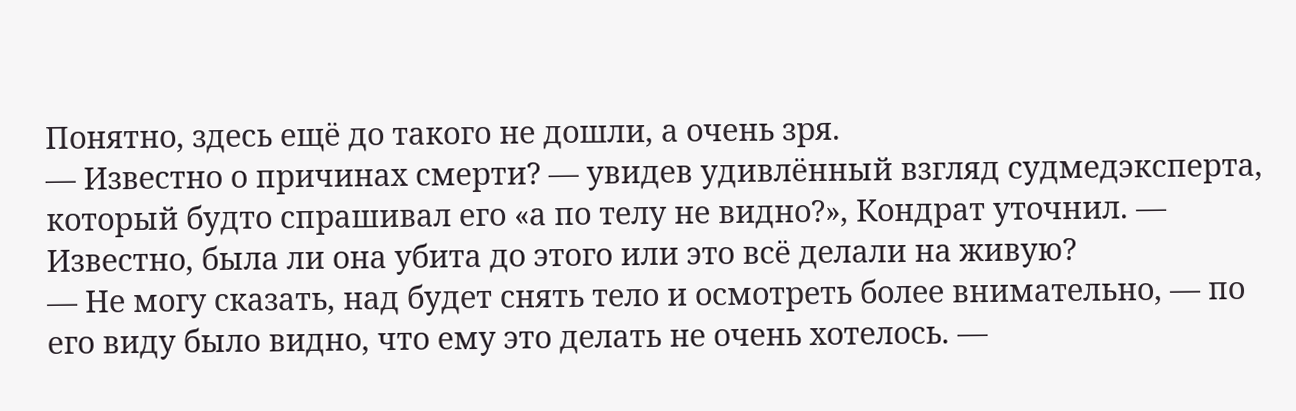Понятно, здесь ещё до такого не дошли, а очень зря.
— Известно о причинах смерти? — увидев удивлённый взгляд судмедэксперта, который будто спрашивал его «а по телу не видно?», Кондрат уточнил. — Известно, была ли она убита до этого или это всё делали на живую?
— Не могу сказать, над будет снять тело и осмотреть более внимательно, — по его виду было видно, что ему это делать не очень хотелось. —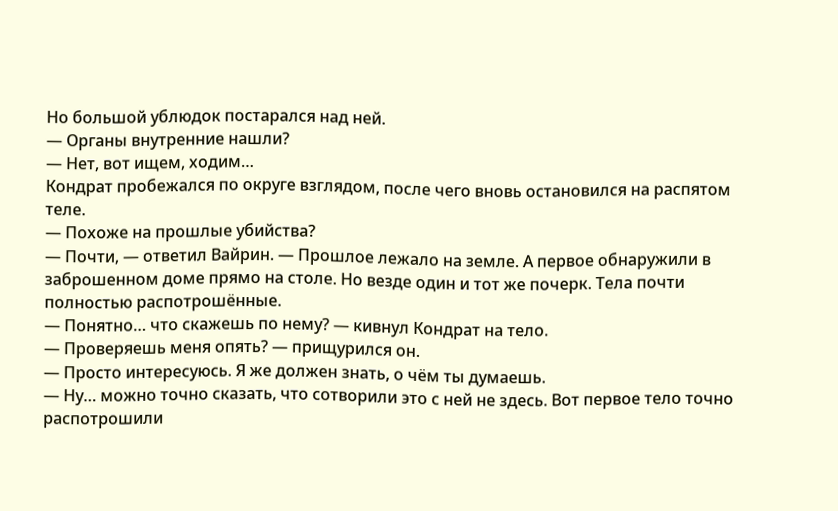Но большой ублюдок постарался над ней.
— Органы внутренние нашли?
— Нет, вот ищем, ходим…
Кондрат пробежался по округе взглядом, после чего вновь остановился на распятом теле.
— Похоже на прошлые убийства?
— Почти, — ответил Вайрин. — Прошлое лежало на земле. А первое обнаружили в заброшенном доме прямо на столе. Но везде один и тот же почерк. Тела почти полностью распотрошённые.
— Понятно… что скажешь по нему? — кивнул Кондрат на тело.
— Проверяешь меня опять? — прищурился он.
— Просто интересуюсь. Я же должен знать, о чём ты думаешь.
— Ну… можно точно сказать, что сотворили это с ней не здесь. Вот первое тело точно распотрошили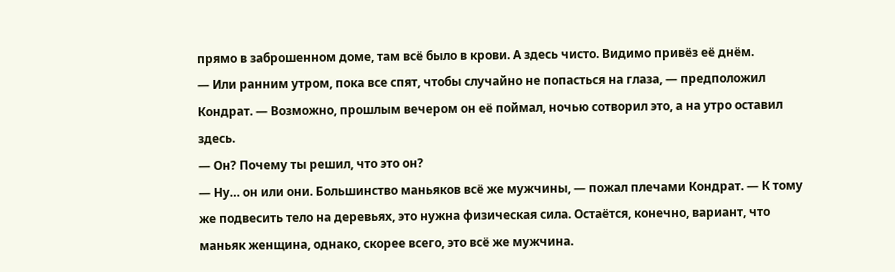прямо в заброшенном доме, там всё было в крови. А здесь чисто. Видимо привёз её днём.
— Или ранним утром, пока все спят, чтобы случайно не попасться на глаза, — предположил Кондрат. — Возможно, прошлым вечером он её поймал, ночью сотворил это, а на утро оставил здесь.
— Он? Почему ты решил, что это он?
— Ну… он или они. Большинство маньяков всё же мужчины, — пожал плечами Кондрат. — К тому же подвесить тело на деревьях, это нужна физическая сила. Остаётся, конечно, вариант, что маньяк женщина, однако, скорее всего, это всё же мужчина.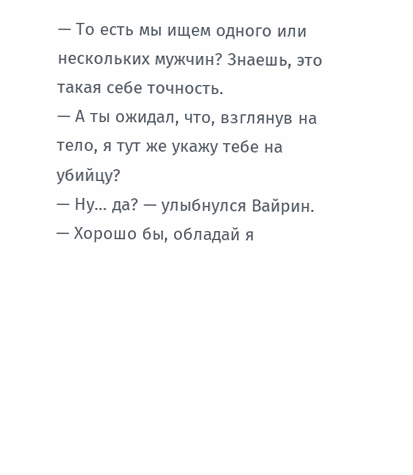— То есть мы ищем одного или нескольких мужчин? Знаешь, это такая себе точность.
— А ты ожидал, что, взглянув на тело, я тут же укажу тебе на убийцу?
— Ну… да? — улыбнулся Вайрин.
— Хорошо бы, обладай я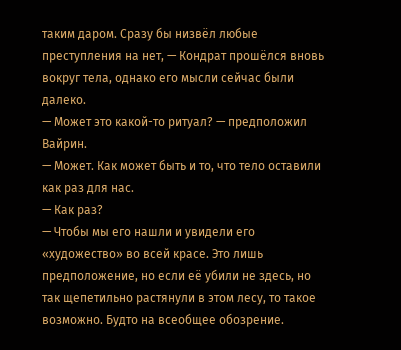таким даром. Сразу бы низвёл любые преступления на нет, — Кондрат прошёлся вновь вокруг тела, однако его мысли сейчас были далеко.
— Может это какой-то ритуал? — предположил Вайрин.
— Может. Как может быть и то, что тело оставили как раз для нас.
— Как раз?
— Чтобы мы его нашли и увидели его «художество» во всей красе. Это лишь предположение, но если её убили не здесь, но так щепетильно растянули в этом лесу, то такое возможно. Будто на всеобщее обозрение.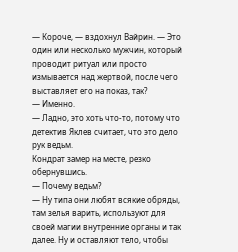— Короче, — вздохнул Вайрин. — Это один или несколько мужчин, который проводит ритуал или просто измывается над жертвой, после чего выставляет его на показ, так?
— Именно.
— Ладно, это хоть что-то, потому что детектив Яклев считает, что это дело рук ведьм.
Кондрат замер на месте, резко обернувшись.
— Почему ведьм?
— Ну типа они любят всякие обряды, там зелья варить, используют для своей магии внутренние органы и так далее. Ну и оставляют тело, чтобы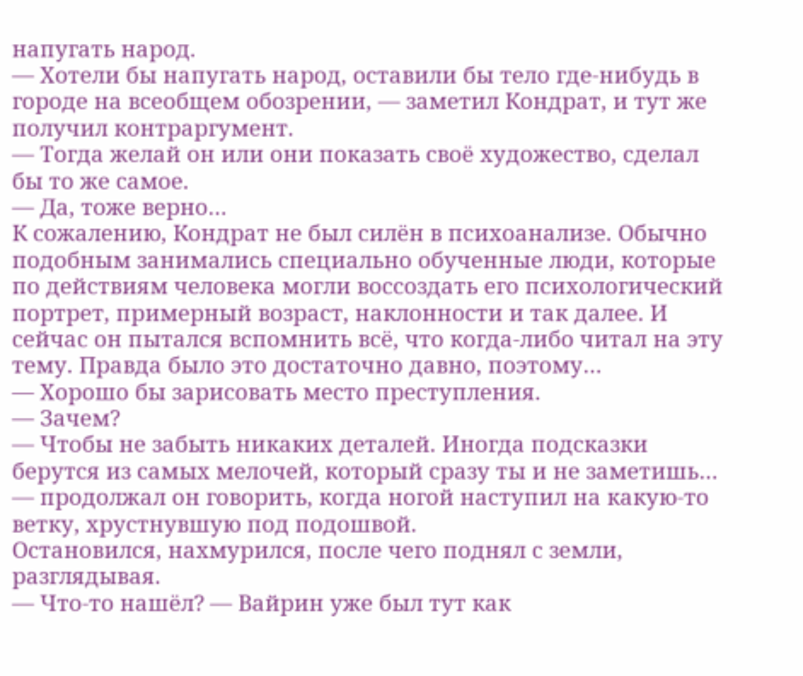напугать народ.
— Хотели бы напугать народ, оставили бы тело где-нибудь в городе на всеобщем обозрении, — заметил Кондрат, и тут же получил контраргумент.
— Тогда желай он или они показать своё художество, сделал бы то же самое.
— Да, тоже верно…
К сожалению, Кондрат не был силён в психоанализе. Обычно подобным занимались специально обученные люди, которые по действиям человека могли воссоздать его психологический портрет, примерный возраст, наклонности и так далее. И сейчас он пытался вспомнить всё, что когда-либо читал на эту тему. Правда было это достаточно давно, поэтому…
— Хорошо бы зарисовать место преступления.
— Зачем?
— Чтобы не забыть никаких деталей. Иногда подсказки берутся из самых мелочей, который сразу ты и не заметишь… — продолжал он говорить, когда ногой наступил на какую-то ветку, хрустнувшую под подошвой.
Остановился, нахмурился, после чего поднял с земли, разглядывая.
— Что-то нашёл? — Вайрин уже был тут как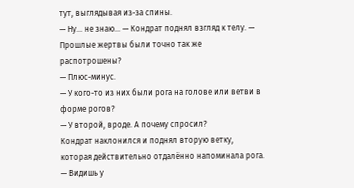тут, выглядывая из-за спины.
— Ну… не знаю… — Кондрат поднял взгляд к телу. — Прошлые жертвы были точно так же распотрошены?
— Плюс-минус.
— У кого-то из них были рога на голове или ветви в форме рогов?
— У второй, вроде. А почему спросил?
Кондрат наклонился и поднял вторую ветку, которая действительно отдалённо напоминала рога.
— Видишь у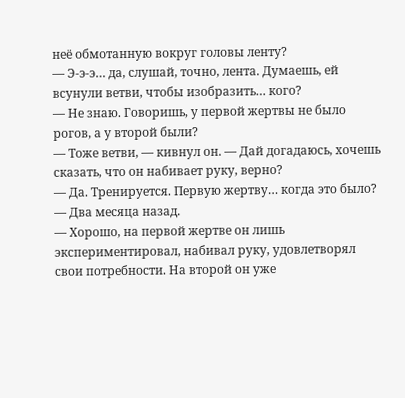неё обмотанную вокруг головы ленту?
— Э-э-э… да, слушай, точно, лента. Думаешь, ей всунули ветви, чтобы изобразить… кого?
— Не знаю. Говоришь, у первой жертвы не было рогов, а у второй были?
— Тоже ветви, — кивнул он. — Дай догадаюсь, хочешь сказать, что он набивает руку, верно?
— Да. Тренируется. Первую жертву… когда это было?
— Два месяца назад.
— Хорошо, на первой жертве он лишь экспериментировал, набивал руку, удовлетворял свои потребности. На второй он уже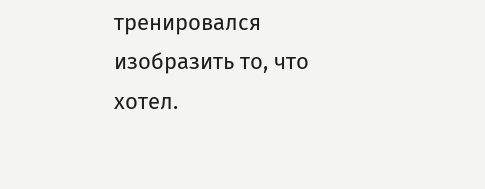тренировался изобразить то, что хотел.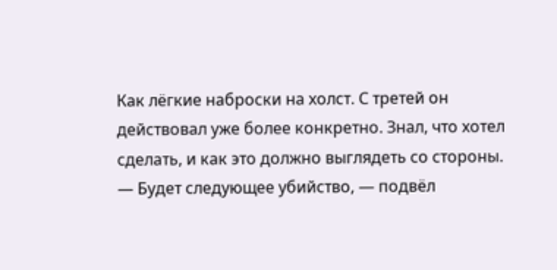Как лёгкие наброски на холст. С третей он действовал уже более конкретно. Знал, что хотел сделать, и как это должно выглядеть со стороны.
— Будет следующее убийство, — подвёл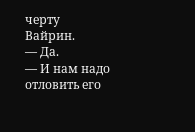черту Вайрин.
— Да.
— И нам надо отловить его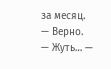за месяц.
— Верно.
— Жуть… —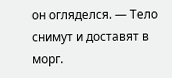он огляделся. — Тело снимут и доставят в морг.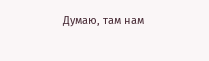Думаю, там нам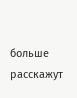больше расскажут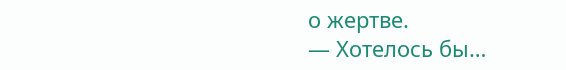о жертве.
— Хотелось бы…